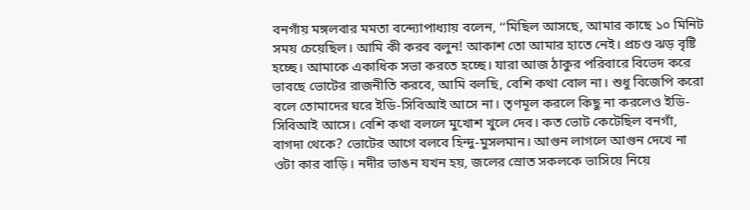বনগাঁয় মঙ্গলবার মমতা বন্দ্যোপাধ্যায় বলেন, ‘‘মিছিল আসছে, আমার কাছে ১০ মিনিট সময় চেয়েছিল। আমি কী করব বলুন! আকাশ তো আমার হাতে নেই। প্রচণ্ড ঝড় বৃষ্টি হচ্ছে। আমাকে একাধিক সভা করতে হচ্ছে। যারা আজ ঠাকুর পরিবারে বিভেদ করে ভাবছে ভোটের রাজনীতি করবে, আমি বলছি, বেশি কথা বোল না। শুধু বিজেপি করো বলে তোমাদের ঘরে ইডি-সিবিআই আসে না। তৃণমূল করলে কিছু না করলেও ইডি-সিবিআই আসে। বেশি কথা বললে মুখোশ খুলে দেব। কত ভোট কেটেছিল বনগাঁ, বাগদা থেকে? ভোটের আগে বলবে হিন্দু-মুসলমান। আগুন লাগলে আগুন দেখে না ওটা কার বাড়ি। নদীর ভাঙন যখন হয়, জলের স্রোত সকলকে ভাসিয়ে নিয়ে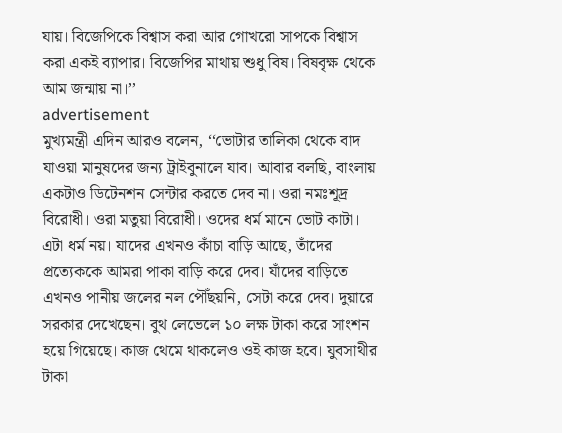যায়। বিজেপিকে বিশ্বাস করা আর গোখরো সাপকে বিশ্বাস করা একই ব্যাপার। বিজেপির মাথায় শুধু বিষ। বিষবৃক্ষ থেকে আম জন্মায় না।’’
advertisement
মুখ্যমন্ত্রী এদিন আরও বলেন, ‘‘ভোটার তালিকা থেকে বাদ যাওয়া মানুষদের জন্য ট্রাইবুনালে যাব। আবার বলছি, বাংলায় একটাও ডিটেনশন সেন্টার করতে দেব না। ওরা নমঃশূদ্র বিরোধী। ওরা মতুয়া বিরোধী। ওদের ধর্ম মানে ভোট কাটা। এটা ধর্ম নয়। যাদের এখনও কাঁচা বাড়ি আছে, তাঁদের প্রত্যেককে আমরা পাকা বাড়ি করে দেব। যাঁদের বাড়িতে এখনও পানীয় জলের নল পৌঁছয়নি, সেটা করে দেব। দুয়ারে সরকার দেখেছেন। বুথ লেভেলে ১০ লক্ষ টাকা করে সাংশন হয়ে গিয়েছে। কাজ থেমে থাকলেও ওই কাজ হবে। যুবসাথীর টাকা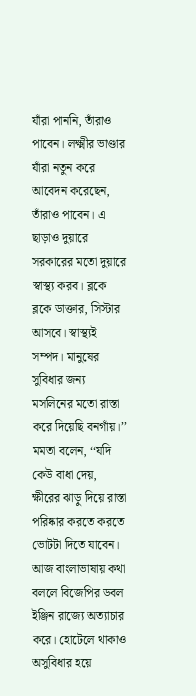যাঁরা পাননি, তাঁরাও পাবেন। লক্ষ্মীর ভাণ্ডার যাঁরা নতুন করে আবেদন করেছেন, তাঁরাও পাবেন। এ ছাড়াও দুয়ারে সরকারের মতো দুয়ারে স্বাস্থ্য করব। ব্লকে ব্লকে ডাক্তার, সিস্টার আসবে। স্বাস্থ্যই সম্পদ। মানুষের সুবিধার জন্য মসলিনের মতো রাস্তা করে দিয়েছি বনগাঁয়।’’
মমতা বলেন, ‘‘যদি কেউ বাধা দেয়, ক্ষীরের ঝাড়ু দিয়ে রাস্তা পরিষ্কার করতে করতে ভোটটা দিতে যাবেন। আজ বাংলাভাষায় কথা বললে বিজেপির ডবল ইঞ্জিন রাজ্যে অত্যাচার করে। হোটেলে থাকাও অসুবিধার হয়ে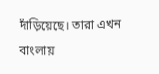দাঁড়িয়েছে। তারা এখন বাংলায়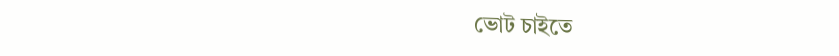ভোট চাইতে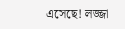এসেছে! লজ্জা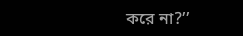করে না?’’